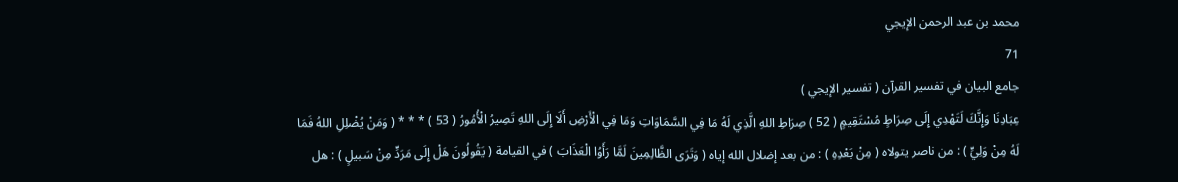محمد بن عبد الرحمن الإيجي
71
جامع البيان في تفسير القرآن ( تفسير الإيجي )
عِبَادِنَا وَإِنَّكَ لَتَهْدِي إِلَى صِرَاطٍ مُسْتَقِيمٍ ( 52 ) صِرَاطِ اللهِ الَّذِي لَهُ مَا فِي السَّمَاوَاتِ وَمَا فِي الْأَرْضِ أَلَا إِلَى اللهِ تَصِيرُ الْأُمُورُ ( 53 ) * * * ( وَمَنْ يُضْلِلِ اللهُ فَمَا لَهُ مِنْ وَلِيٍّ ) : من ناصر يتولاه ( مِنْ بَعْدِهِ ) : من بعد إضلال الله إياه ( وَتَرَى الظَّالِمِينَ لَمَّا رَأَوُا الْعَذَابَ ) في القيامة ( يَقُولُونَ هَلْ إِلَى مَرَدٍّ مِنْ سَبيلٍ ) : هل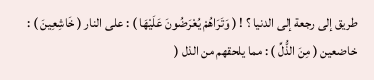طريق إلى رجعة إلى الدنيا ؟ ! ( وَتَرَاهُمْ يُعْرَضُونَ عَلَيْهَا ) : على النار ( خَاشِعِينَ ) : خاضعين ( مِنَ الذُّلِّ ) : مما يلحقهم من الذل (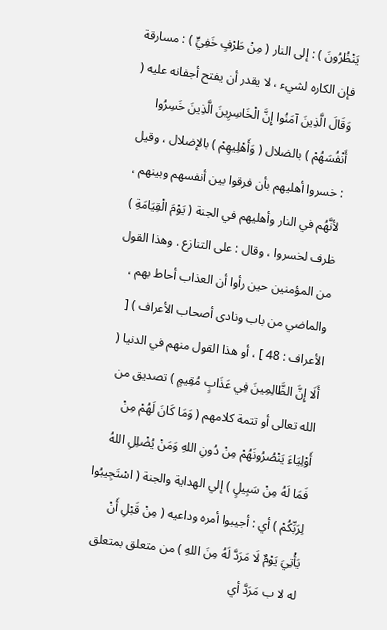يَنْظُرُونَ ) : إلى النار ( مِنْ طَرْفٍ خَفِيٍّ ) : مسارقة فإن الكاره لشيء ، لا يقدر أن يفتح أجفانه عليه ( وَقَالَ الَّذِينَ آمَنُوا إِنَّ الْخَاسِرِينَ الَّذِينَ خَسِرُوا أَنْفُسَهُمْ ) بالضلال ( وَأَهْلِيهِمْ ) بالإضلال ، وقيل : خسروا أهليهم بأن فرقوا بين أنفسهم وبينهم ، لأنَّهُم في النار وأهليهم في الجنة ( يَوْمَ الْقِيَامَةِ ) ظرف لخسروا ، وقال : على التنازع . وهذا القول من المؤمنين حين رأوا أن العذاب أحاط بهم ، والماضي من باب ونادى أصحاب الأعراف ) [ الأعراف : 48 ] ، أو هذا القول منهم في الدنيا ( أَلَا إِنَّ الظَّالِمِينَ فِي عَذَابٍ مُقِيمٍ ) تصديق من الله تعالى أو تتمة كلامهم ( وَمَا كَانَ لَهُمْ مِنْ أَوْلِيَاءَ يَنْصُرُونَهُمْ مِنْ دُونِ اللهِ وَمَنْ يُضْلِلِ اللهُ فَمَا لَهُ مِنْ سَبِيلٍ ) إلي الهداية والجنة ( اسْتَجِيبُوا لِرَبِّكُمْ ) أي : أجيبوا أمره وداعيه ( مِنْ قَبْلِ أَنْ يَأْتِيَ يَوْمٌ لَا مَرَدَّ لَهُ مِنَ اللهِ ) من متعلق بمتعلق له لا ب مَرَدَّ أي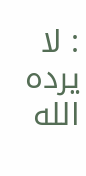: لا يرده الله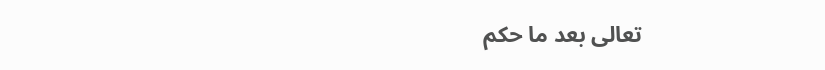تعالى بعد ما حكم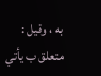به ، وقيل : متعلق ب يأتي